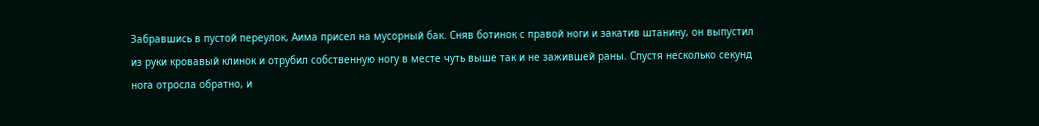Забравшись в пустой переулок, Аима присел на мусорный бак. Сняв ботинок с правой ноги и закатив штанину, он выпустил из руки кровавый клинок и отрубил собственную ногу в месте чуть выше так и не зажившей раны. Спустя несколько секунд нога отросла обратно, и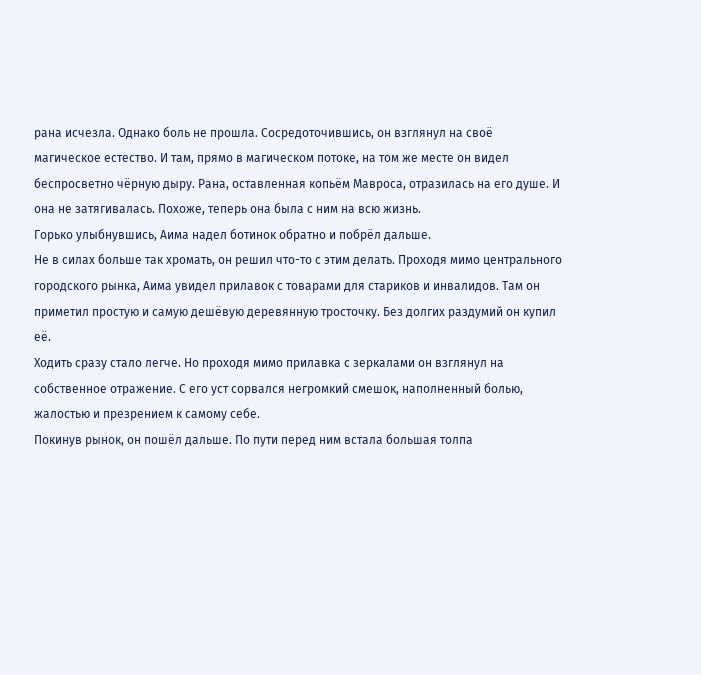рана исчезла. Однако боль не прошла. Сосредоточившись, он взглянул на своё магическое естество. И там, прямо в магическом потоке, на том же месте он видел беспросветно чёрную дыру. Рана, оставленная копьём Мавроса, отразилась на его душе. И она не затягивалась. Похоже, теперь она была с ним на всю жизнь.
Горько улыбнувшись, Аима надел ботинок обратно и побрёл дальше.
Не в силах больше так хромать, он решил что-то с этим делать. Проходя мимо центрального городского рынка, Аима увидел прилавок с товарами для стариков и инвалидов. Там он приметил простую и самую дешёвую деревянную тросточку. Без долгих раздумий он купил её.
Ходить сразу стало легче. Но проходя мимо прилавка с зеркалами он взглянул на собственное отражение. С его уст сорвался негромкий смешок, наполненный болью, жалостью и презрением к самому себе.
Покинув рынок, он пошёл дальше. По пути перед ним встала большая толпа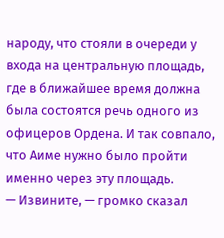народу, что стояли в очереди у входа на центральную площадь, где в ближайшее время должна была состоятся речь одного из офицеров Ордена. И так совпало, что Аиме нужно было пройти именно через эту площадь.
— Извините, — громко сказал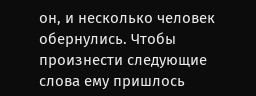он, и несколько человек обернулись. Чтобы произнести следующие слова ему пришлось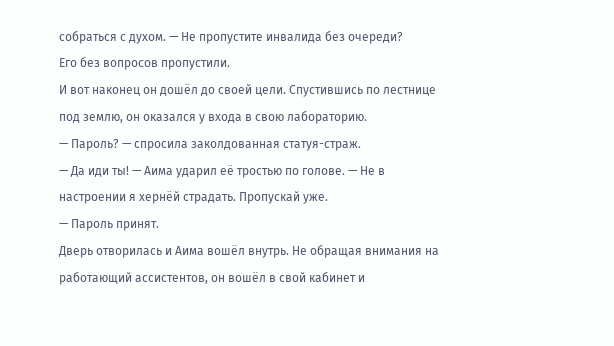собраться с духом. — Не пропустите инвалида без очереди?
Его без вопросов пропустили.
И вот наконец он дошёл до своей цели. Спустившись по лестнице под землю, он оказался у входа в свою лабораторию.
— Пароль? — спросила заколдованная статуя-страж.
— Да иди ты! — Аима ударил её тростью по голове. — Не в настроении я хернёй страдать. Пропускай уже.
— Пароль принят.
Дверь отворилась и Аима вошёл внутрь. Не обращая внимания на работающий ассистентов, он вошёл в свой кабинет и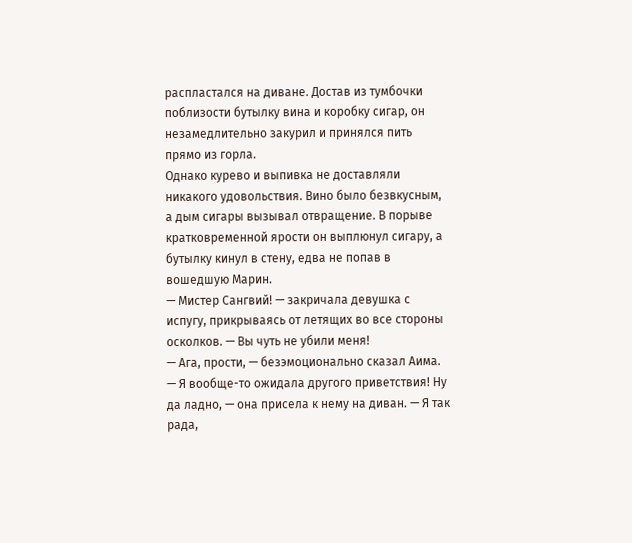распластался на диване. Достав из тумбочки поблизости бутылку вина и коробку сигар, он незамедлительно закурил и принялся пить прямо из горла.
Однако курево и выпивка не доставляли никакого удовольствия. Вино было безвкусным, а дым сигары вызывал отвращение. В порыве кратковременной ярости он выплюнул сигару, а бутылку кинул в стену, едва не попав в вошедшую Марин.
— Мистер Сангвий! — закричала девушка с испугу, прикрываясь от летящих во все стороны осколков. — Вы чуть не убили меня!
— Ага, прости, — безэмоционально сказал Аима.
— Я вообще-то ожидала другого приветствия! Ну да ладно, — она присела к нему на диван. — Я так рада,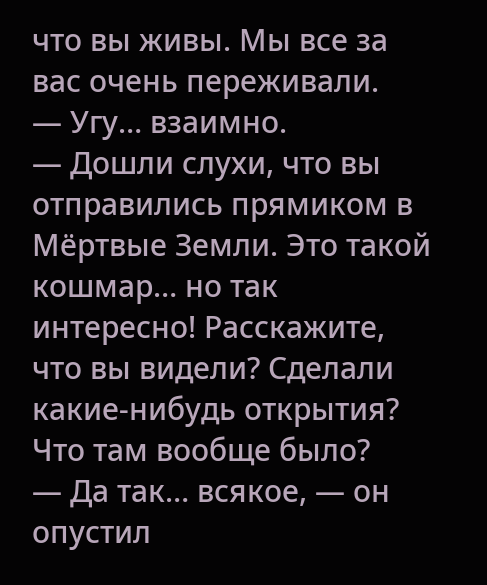что вы живы. Мы все за вас очень переживали.
— Угу… взаимно.
— Дошли слухи, что вы отправились прямиком в Мёртвые Земли. Это такой кошмар… но так интересно! Расскажите, что вы видели? Сделали какие-нибудь открытия? Что там вообще было?
— Да так… всякое, — он опустил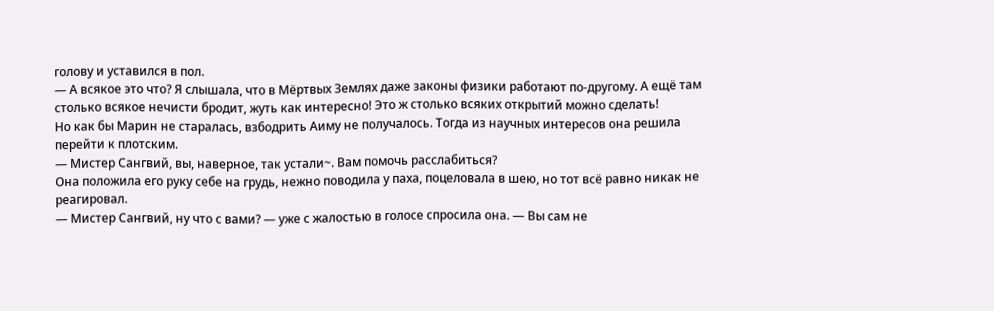голову и уставился в пол.
— А всякое это что? Я слышала, что в Мёртвых Землях даже законы физики работают по-другому. А ещё там столько всякое нечисти бродит, жуть как интересно! Это ж столько всяких открытий можно сделать!
Но как бы Марин не старалась, взбодрить Аиму не получалось. Тогда из научных интересов она решила перейти к плотским.
— Мистер Сангвий, вы, наверное, так устали~. Вам помочь расслабиться?
Она положила его руку себе на грудь, нежно поводила у паха, поцеловала в шею, но тот всё равно никак не реагировал.
— Мистер Сангвий, ну что с вами? — уже с жалостью в голосе спросила она. — Вы сам не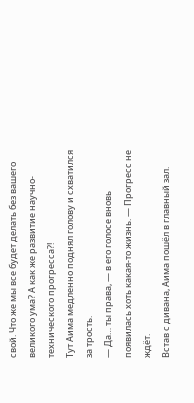свой. Что же мы все будет делать без вашего великого ума? А как же развитие научно-технического прогресса?!
Тут Аима медленно поднял голову и схватился за трость.
— Да… ты права, — в его голосе вновь появилась хоть какая-то жизнь. — Прогресс не ждёт.
Встав с дивана, Аима пошёл в главный зал.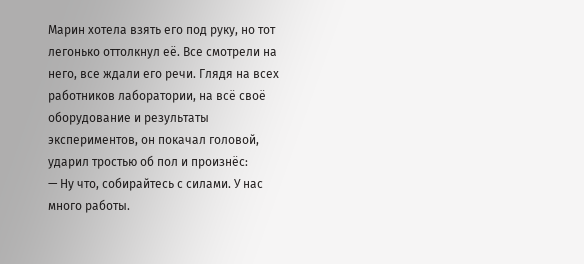Марин хотела взять его под руку, но тот легонько оттолкнул её. Все смотрели на него, все ждали его речи. Глядя на всех работников лаборатории, на всё своё оборудование и результаты экспериментов, он покачал головой, ударил тростью об пол и произнёс:
— Ну что, собирайтесь с силами. У нас много работы.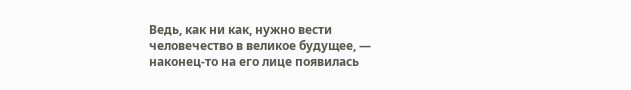Ведь, как ни как, нужно вести человечество в великое будущее, — наконец-то на его лице появилась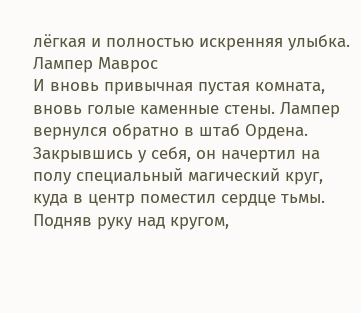лёгкая и полностью искренняя улыбка.
Лампер Маврос
И вновь привычная пустая комната, вновь голые каменные стены. Лампер вернулся обратно в штаб Ордена. Закрывшись у себя, он начертил на полу специальный магический круг, куда в центр поместил сердце тьмы. Подняв руку над кругом,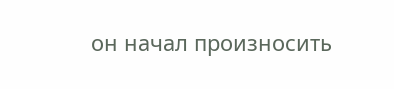он начал произносить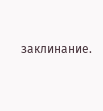заклинание.